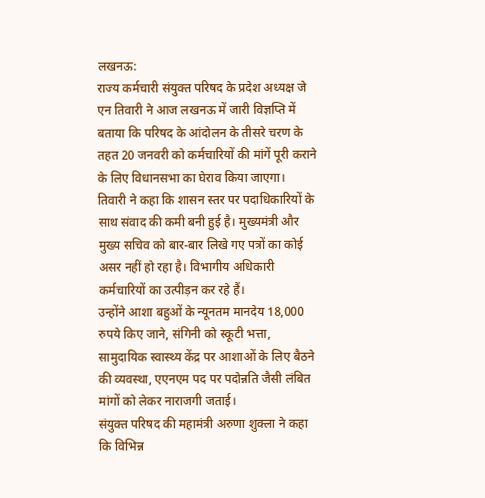लखनऊ:
राज्य कर्मचारी संयुक्त परिषद के प्रदेश अध्यक्ष जे एन तिवारी ने आज लखनऊ में जारी विज्ञप्ति में बताया कि परिषद के आंदोलन के तीसरे चरण के तहत 20 जनवरी को कर्मचारियों की मांगें पूरी कराने के लिए विधानसभा का घेराव किया जाएगा।
तिवारी ने कहा कि शासन स्तर पर पदाधिकारियों के साथ संवाद की कमी बनी हुई है। मुख्यमंत्री और मुख्य सचिव को बार-बार लिखे गए पत्रों का कोई असर नहीं हो रहा है। विभागीय अधिकारी कर्मचारियों का उत्पीड़न कर रहे हैं।
उन्होंने आशा बहुओं के न्यूनतम मानदेय 18,000 रुपये किए जाने, संगिनी को स्कूटी भत्ता, सामुदायिक स्वास्थ्य केंद्र पर आशाओं के लिए बैठने की व्यवस्था, एएनएम पद पर पदोन्नति जैसी लंबित मांगों को लेकर नाराजगी जताई।
संयुक्त परिषद की महामंत्री अरुणा शुक्ला ने कहा कि विभिन्न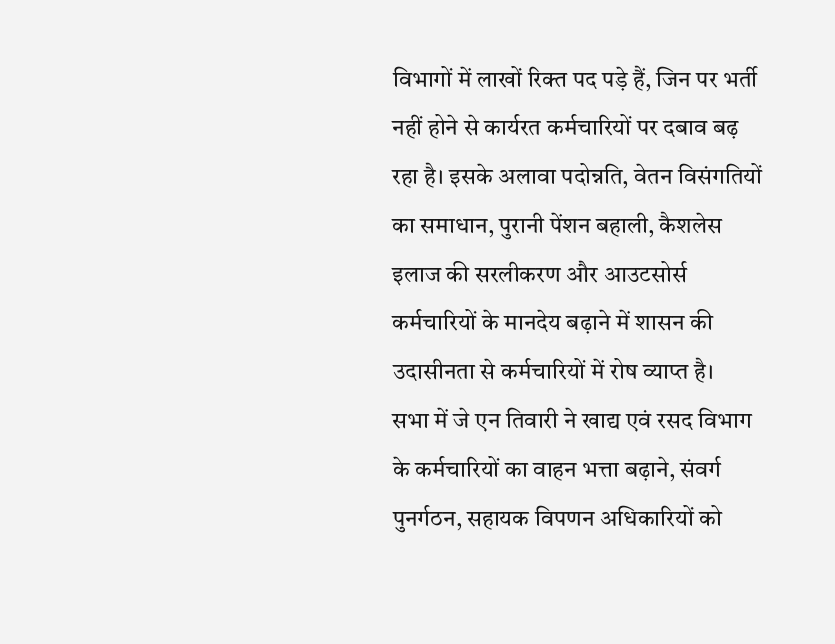विभागों में लाखों रिक्त पद पड़े हैं, जिन पर भर्ती नहीं होने से कार्यरत कर्मचारियों पर दबाव बढ़ रहा है। इसके अलावा पदोन्नति, वेतन विसंगतियों का समाधान, पुरानी पेंशन बहाली, कैशलेस इलाज की सरलीकरण और आउटसोर्स कर्मचारियों के मानदेय बढ़ाने में शासन की उदासीनता से कर्मचारियों में रोष व्याप्त है।
सभा में जे एन तिवारी ने खाद्य एवं रसद विभाग के कर्मचारियों का वाहन भत्ता बढ़ाने, संवर्ग पुनर्गठन, सहायक विपणन अधिकारियों को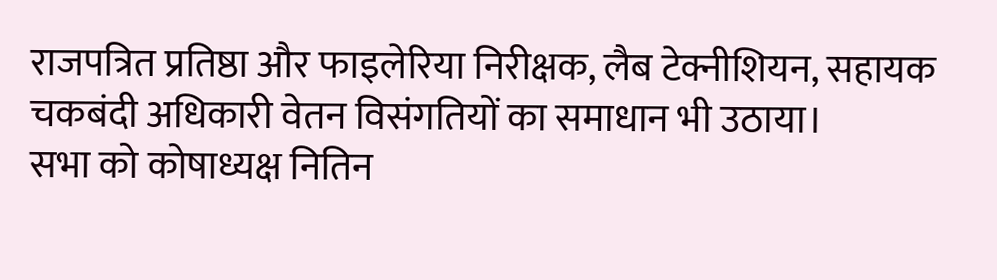राजपत्रित प्रतिष्ठा और फाइलेरिया निरीक्षक, लैब टेक्नीशियन, सहायक चकबंदी अधिकारी वेतन विसंगतियों का समाधान भी उठाया।
सभा को कोषाध्यक्ष नितिन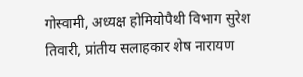गोस्वामी, अध्यक्ष होमियोपैथी विभाग सुरेश तिवारी, प्रांतीय सलाहकार शेष नारायण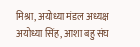मिश्रा, अयोध्या मंडल अध्यक्ष अयोध्या सिंह, आशा बहु संघ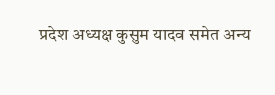प्रदेश अध्यक्ष कुसुम यादव समेत अन्य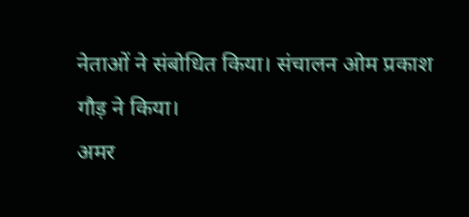नेताओं ने संबोधित किया। संचालन ओम प्रकाश गौड़ ने किया।
अमर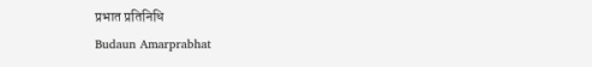प्रभात प्रतिनिधि
Budaun Amarprabhat